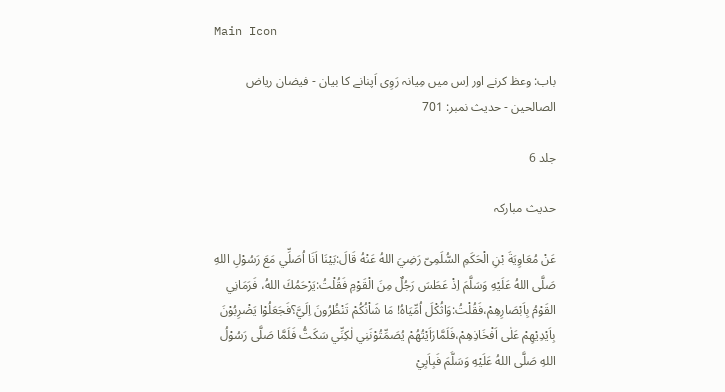Main Icon

باب: وعظ کرنے اور اِس میں مِیانہ رَوِی اَپنانے کا بیان - فیضان ریاض الصالحین - حدیث نمبر: 701

جلد 6

حدیث مبارکہ

عَنْ مُعَاوِيَةَ بْنِ الْحَكَمِ السُّلَمِیّ رَضِيَ اللهُ عَنْهُ قَالَ:بَيْنَا اَنَا اُصَلِّي مَعَ رَسُوْلِ اللهِ صَلَّى اللهُ عَلَيْهِ وَسَلَّمَ اِذْ عَطَسَ رَجُلٌ مِنَ الْقَوْمِ فَقُلْتُ:يَرْحَمُكَ اللهُ، فَرَمَانِي القَوْمُ بِاَبْصَارِهِمْ،فَقُلْتُ:وَاثُكْلَ اُمِّيَاهُ! مَا شَاْنُكُمْ تَنْظُرُونَ اِلَيَّ؟فَجَعَلُوْا يَضْرِبُوْنَ بِاَيْدِيْهِمْ عَلٰى اَفْخَاذِهِمْ،فَلَمَّارَاَيْتُهُمْ يُصَمِّتُوْنَنِي لٰكِنِّي سَكَتُّ فَلَمَّا صَلَّى رَسُوْلُ اللهِ صَلَّى اللهُ عَلَيْهِ وَسَلَّمَ فَبِاَبِيْ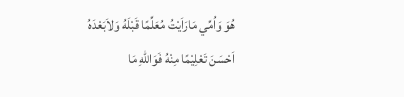هُوَ وَاُمِّي مَارَاَيْتُ مُعَلِّمًا قَبْلَهُ وَلاَبَعْدَهُ اَحْسَنَ تَعْلِيْمًا مِنْهُ فَوَاللهِ مَا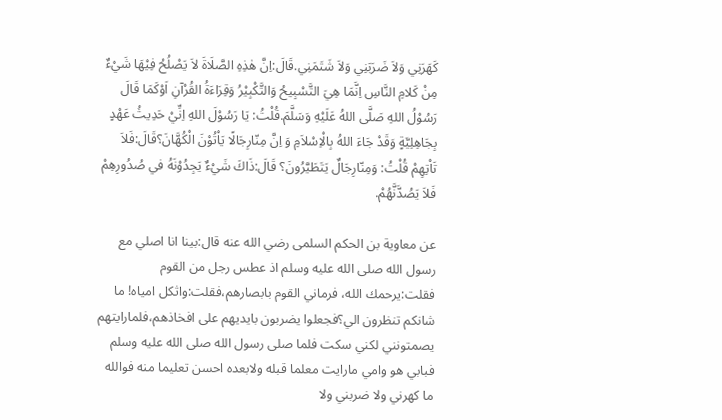كَهَرَنِي وَلاَ ضَرَبَنِي وَلاَ شَتَمَنِي.قَالَ:اِنَّ هٰذِهِ الصَّلَاةَ لاَ يَصْلُحُ فِيْهَا شَيْءٌ مِنْ كَلامِ النَّاسِ اِنَّمَا هِيَ التَّسْبِيحُ وَالتَّكْبِيْرُ وَقِرَاءَةُ القُرْآنِ اَوْكَمَا قَالَ رَسُوْلُ اللهِ صَلَّى اللهُ عَلَيْهِ وَسَلَّمَ.قُلْتُ: يَا رَسُوْلَ اللهِ اِنِّيْ حَدِيثُ عَهْدٍ بِجَاهِلِيَّةٍ وَقَدْ جَاءَ اللهُ بِالْاِسْلاَمِ وَ اِنَّ مِنّارِجَالًا يَاْتُوْنَ الْكُهَّانَ؟قَالَ:فَلاَ تَاْتِهِمْ قُلْتُ: وَمِنّارِجَالٌ يَتَطَيَّرُونَ؟ قَالَ:ذَاكَ شَيْءٌ يَجِدُوْنَهُ في صُدُورِهِمْ فَلاَ يَصُدَّنَّهُمْ.

عن معاوية بن الحكم السلمی رضي الله عنه قال:بينا انا اصلي مع رسول الله صلى الله عليه وسلم اذ عطس رجل من القوم فقلت:يرحمك الله، فرماني القوم بابصارهم،فقلت:واثكل امياه! ما شانكم تنظرون الي؟فجعلوا يضربون بايديهم على افخاذهم،فلمارايتهم يصمتونني لكني سكت فلما صلى رسول الله صلى الله عليه وسلم فبابي هو وامي مارايت معلما قبله ولابعده احسن تعليما منه فوالله ما كهرني ولا ضربني ولا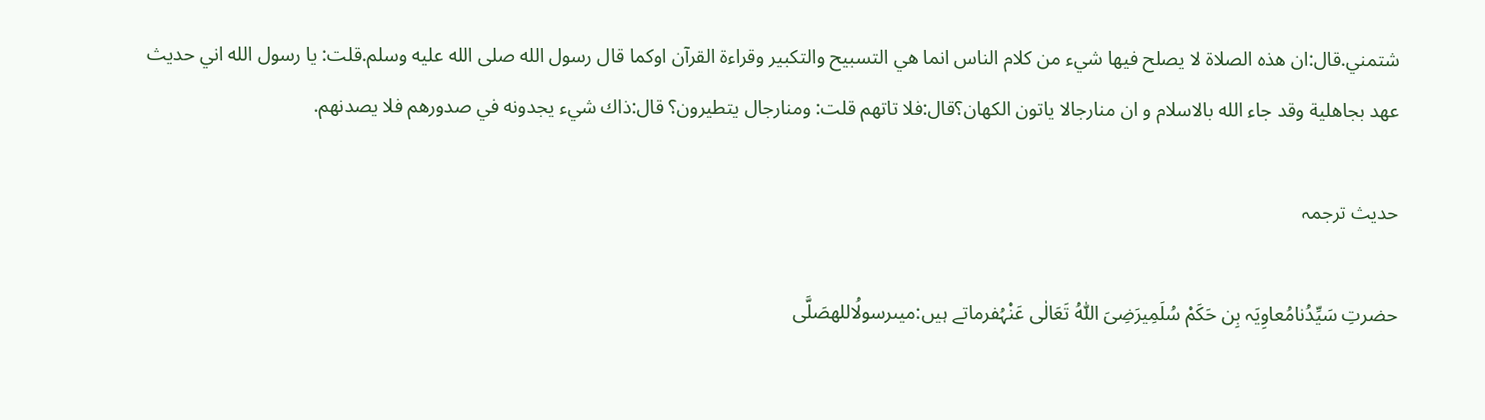شتمني.قال:ان هذه الصلاة لا يصلح فيها شيء من كلام الناس انما هي التسبيح والتكبير وقراءة القرآن اوكما قال رسول الله صلى الله عليه وسلم.قلت: يا رسول الله اني حديث عهد بجاهلية وقد جاء الله بالاسلام و ان منارجالا ياتون الكهان؟قال:فلا تاتهم قلت: ومنارجال يتطيرون؟ قال:ذاك شيء يجدونه في صدورهم فلا يصدنهم.

حدیث ترجمہ

حضرتِ سَیِّدُنامُعاوِیَہ بِن حَکَمْ سُلَمِیرَضِیَ اللّٰہُ تَعَالٰی عَنْہُفرماتے ہیں:میںرسولُاللهصَلَّی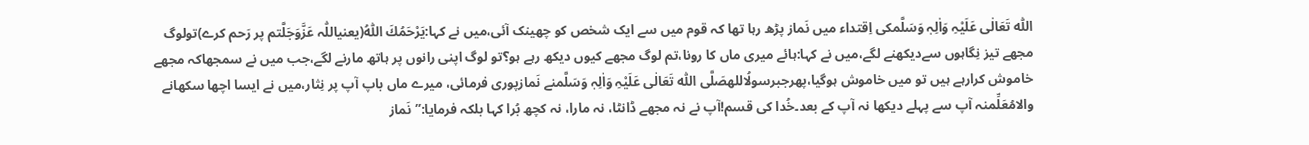اللّٰہ تَعَالٰی عَلَیْہِ وَاٰلِہٖ وَسَلَّمکی اِقتداء میں نَماز پڑھ رہا تھا کہ قوم میں سے ایک شخص کو چھینک آئی،میں نے کہا:يَرْحَمُكَ اللّٰهُ(یعنیاللّٰہ عَزَّوَجَلَّتم پر رَحم کرے)تولوگ مجھے تیز نِگاہوں سےدیکھنے لگے،میں نے کہا:ہائے میری ماں کا رونا،تم لوگ مجھے کیوں دیکھ رہے ہو؟تو لوگ اپنی رانوں پر ہاتھ مارنے لگے،جب میں نے سمجھاکہ مجھے خاموش کرارہے ہیں تو میں خاموش ہوگیا،پھرجبرسولُاللهصَلَّی اللّٰہ تَعَالٰی عَلَیْہِ وَاٰلِہٖ وَسَلَّمنے نَمازپوری فرمائی، میرے ماں باپ آپ پر نِثار،میں نے ایسا اچھا سکھانے والامُعَلِّمنہ آپ سے پہلے دیکھا نہ آپ کے بعد۔خُدا کی قسم!آپ نے نہ مجھے ڈانٹا، نہ مارا، نہ کچھ بُرا کہا بلکہ فرمایا:”نَماز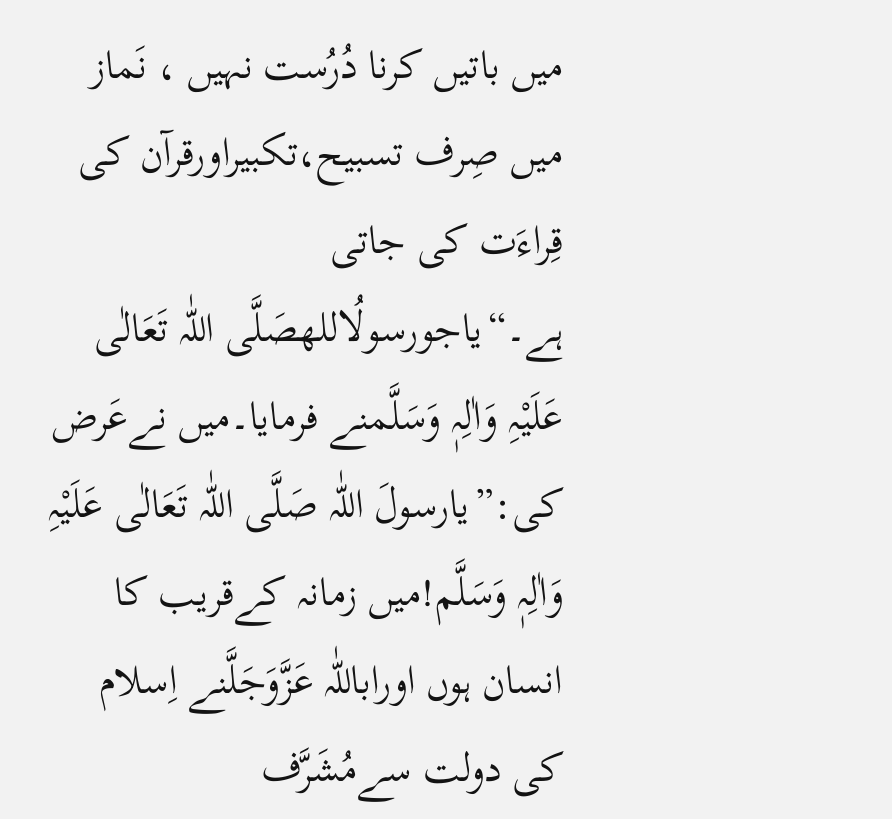میں باتیں کرنا دُرُست نہیں ، نَماز میں صِرف تسبیح،تکبیراورقرآن کی قِراءَت کی جاتی ہے۔“یاجورسولُاللهصَلَّی اللّٰہ تَعَالٰی عَلَیْہِ وَاٰلِہٖ وَسَلَّمنے فرمایا۔میں نےعَرض کی:”یارسولَ اللّٰہ صَلَّی اللّٰہ تَعَالٰی عَلَیْہِ وَاٰلِہٖ وَسَلَّم!میں زمانہ کےقریب کا انسان ہوں اوراباللّٰہ عَزَّوَجَلَّنے اِسلام کی دولت سےمُشَرَّف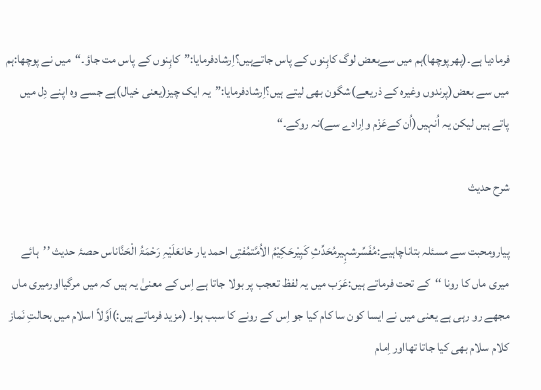فرمادیا ہے۔(پھرپوچھا)ہم میں سےبعض لوگ کاہِنوں کے پاس جاتےہیں؟اِرشادفرمایا:”کاہِنوں کے پاس مت جاؤ۔“میں نے پوچھا:ہم میں سے بعض(پرندوں وغیرہ کے ذریعے)شگون بھی لیتے ہیں؟اِرشادفرمایا:”یہ ایک چیز(یعنی خیال)ہے جسے وہ اپنے دِل میں پاتے ہیں لیکن یہ اُنہیں(اُن کےعَزْم واِرادے سے)نہ روکے۔“

شرح حدیث

پیارومحبت سے مسئلہ بتاناچاہیے:مُفَسِّرشہِیرمُحَدِّثِ کَبِیْرحَکِیْمُ الاُمَّتمُفتِی احمد یار خانعَلَیْہِ رَحْمَۃُ الْحَنَّاناس حصۂ حدیث ’’ہائے میری ماں کا رونا ‘‘کے تحت فرماتے ہیں:عَرَب میں یہ لفظ تعجب پر بولا جاتا ہے اِس کے معنیٰ یہ ہیں کہ میں مرگیااورمیری ماں مجھے رو رہی ہے یعنی میں نے ایسا کون سا کام کیا جو اِس کے رونے کا سبب ہوا۔ (مزید فرماتے ہیں:)اَوَّلاً اسلام میں بحالتِ نَماز کلام سلام بھی کیا جاتا تھااور اِمام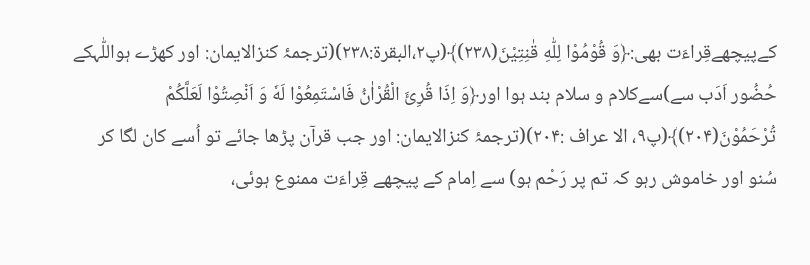کےپیچھےقِراءَت بھی:﴿وَ قُوْمُوْا لِلّٰهِ قٰنِتِیْنَ(۲۳۸)﴾(پ۲،البقرۃ:۲۳۸)(ترجمۂ کنزالایمان: اور کھڑے ہواللّٰہکے حُضُور اَدَب سے)سےکلام و سلام بند ہوا اور﴿وَ اِذَا قُرِئَ الْقُرْاٰنُ فَاسْتَمِعُوْا لَهٗ وَ اَنْصِتُوْا لَعَلَّكُمْ تُرْحَمُوْنَ(۲۰۴)﴾(پ۹، الا عراف :۲۰۴)(ترجمۂ کنزالایمان: اور جب قرآن پڑھا جائے تو اُسے کان لگا کر سُنو اور خاموش رہو کہ تم پر رَحْم ہو) سے اِمام کے پیچھے قِراءَت ممنوع ہوئی،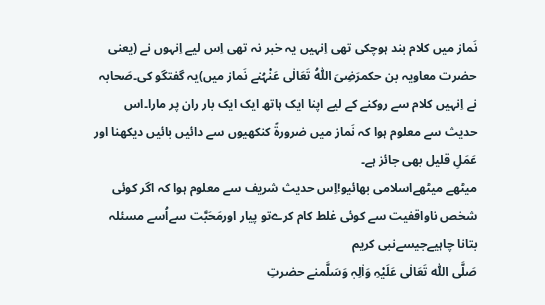نَماز میں کلام بند ہوچکی تھی اِنہیں یہ خبر نہ تھی اِس لیے اِنہوں نے (یعنی حضرت معاویہ بن حکمرَضِیَ اللّٰہُ تَعَالٰی عَنْہُنے نَماز میں)یہ گفتگو کی۔صَحابہ نے اِنہیں کلام سے روکنے کے لیے اپنا ایک ہاتھ ایک ایک بار ران پر مارا۔اس حدیث سے معلوم ہوا کہ نَماز میں ضرورۃً کنکھیوں سے دائیں بائیں دیکھنا اور عَمَلِ قلیل بھی جائز ہے۔
میٹھے میٹھےاسلامی بھائیو!اِس حدیث شریف سے معلوم ہوا کہ اگر کوئی شخص ناواقفیت سے کوئی غلط کام کرےتو پیار اورمَحَبَّت سےاُسے مسئلہ بتانا چاہیےجیسےنبی کریم
صَلَّی اللّٰہ تَعَالٰی عَلَیْہِ وَاٰلِہٖ وَسَلَّمنے حضرتِ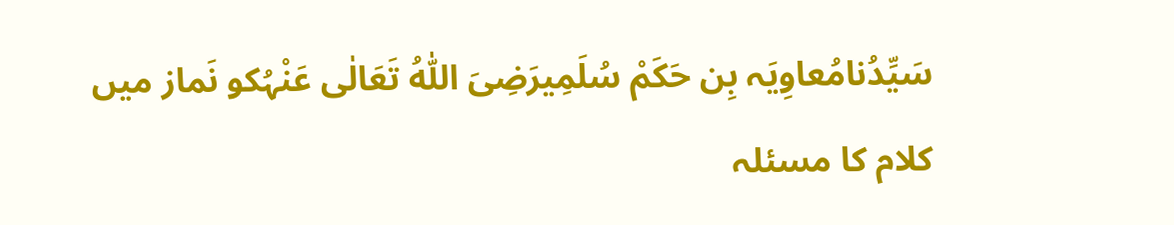سَیِّدُنامُعاوِیَہ بِن حَکَمْ سُلَمِیرَضِیَ اللّٰہُ تَعَالٰی عَنْہُکو نَماز میں کلام کا مسئلہ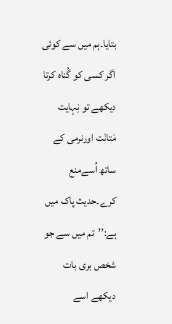بتایا۔ہم میں سے کوئی اگر کسی کو گُناہ کرتا دیکھے تو نِہایت مَتانَت اورنرمی کے ساتھ اُسےمنع کرے۔حدیث پاک میں ہے:’’تم میں سے جو شخص بری بات دیکھے اسے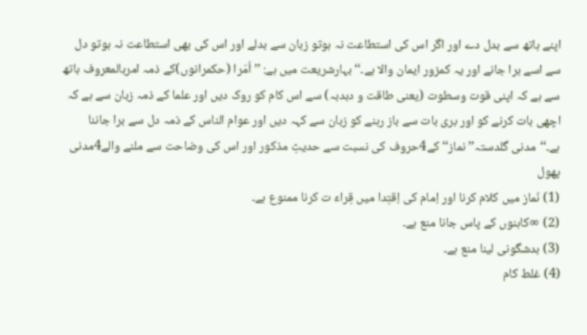اپنے ہاتھ سے بدل دے اور اگر اس کی استطاعت نہ ہوتو زبان سے بدلے اور اس کی بھی استطاعت نہ ہوتو دل سے اسے برا جانے اور یہ کمزور ایمان والا ہے۔‘‘بہارشریعت میں ہے: ’’اُمَرا (حکمرانوں)کے ذمہ امربالمعروف ہاتھ سے ہے کہ اپنی قوت وسطوت (یعنی طاقت و دبدبہ) سے اس کام کو روک دیں اور علما کے ذمہ زبان سے ہے کہ اچھی بات کرنے کو اور بری بات سے باز رہنے کو زبان سے کہہ دیں اور عوام الناس کے ذمہ دل سے برا جاننا ہے۔‘‘مدنی گلدستہ’’نماز‘‘کے4حروف کی نسبت سے حدیثِ مذکور اور اس کی وضاحت سے ملنے والے4مدنی پھول
(1) نَماز میں کلام کرنا اور اِمام کی اِقتِدا میں قِراءَ ت کرنا ممنوع ہے۔
(2) ∞کاہنوں کے پاس جانا منع ہے۔
(3) بدشگونی لینا منع ہے۔
(4) غلط کام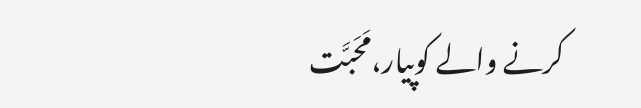کرنے والے کوپیار،مَحَبَّت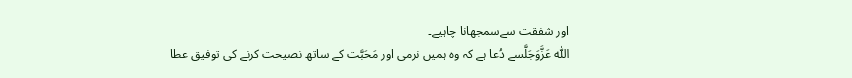اور شفقت سےسمجھانا چاہیے۔
اللّٰہ عَزَّوَجَلَّسے دُعا ہے کہ وہ ہمیں نرمی اور مَحَبَّت کے ساتھ نصیحت کرنے کی توفیق عطا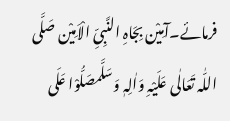فرمائے۔آمِیْن بِجَاہِ النَّبِیِّ الْاَمِیْن صَلَّی اللّٰہ تَعَالٰی عَلَیْہِ وَاٰلِہٖ وَسَلَّمصَلُّوْا عَلَی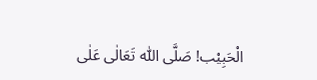الْحَبِیْب! صَلَّی اللّٰہ تَعَالٰی عَلٰی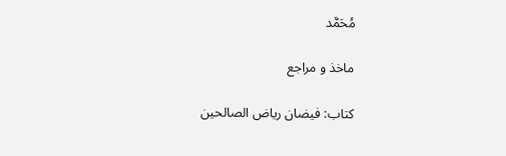مُحَمَّد

ماخذ و مراجع

کتاب: فیضان ریاض الصالحین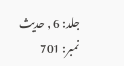جلد: 6 , حدیث نمبر: 701